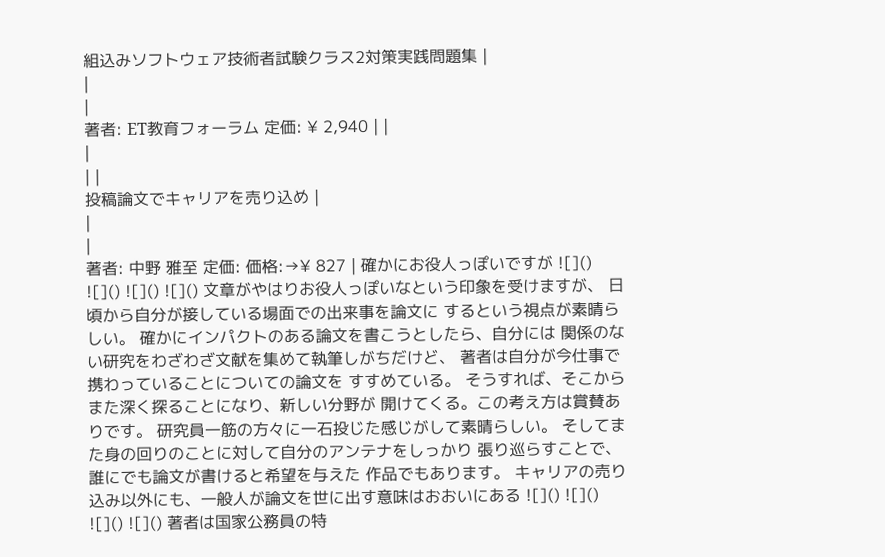組込みソフトウェア技術者試験クラス2対策実践問題集 |
|
|
著者: ET教育フォーラム 定価: ¥ 2,940 | |
|
| |
投稿論文でキャリアを売り込め |
|
|
著者: 中野 雅至 定価: 価格:→¥ 827 | 確かにお役人っぽいですが ![]() ![]() ![]() ![]() 文章がやはりお役人っぽいなという印象を受けますが、 日頃から自分が接している場面での出来事を論文に するという視点が素晴らしい。 確かにインパクトのある論文を書こうとしたら、自分には 関係のない研究をわざわざ文献を集めて執筆しがちだけど、 著者は自分が今仕事で携わっていることについての論文を すすめている。 そうすれば、そこからまた深く探ることになり、新しい分野が 開けてくる。この考え方は賞賛ありです。 研究員一筋の方々に一石投じた感じがして素晴らしい。 そしてまた身の回りのことに対して自分のアンテナをしっかり 張り巡らすことで、誰にでも論文が書けると希望を与えた 作品でもあります。 キャリアの売り込み以外にも、一般人が論文を世に出す意味はおおいにある ![]() ![]() ![]() ![]() 著者は国家公務員の特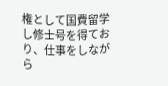権として国費留学し修士号を得ており、仕事をしながら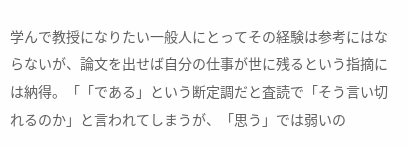学んで教授になりたい一般人にとってその経験は参考にはならないが、論文を出せば自分の仕事が世に残るという指摘には納得。「「である」という断定調だと査読で「そう言い切れるのか」と言われてしまうが、「思う」では弱いの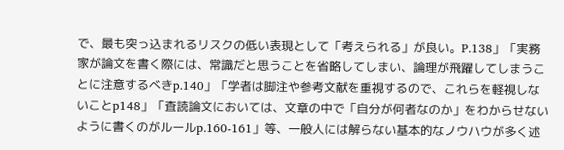で、最も突っ込まれるリスクの低い表現として「考えられる」が良い。P.138」「実務家が論文を書く際には、常識だと思うことを省略してしまい、論理が飛躍してしまうことに注意するべきp.140」「学者は脚注や参考文献を重視するので、これらを軽視しないことp148」「査読論文においては、文章の中で「自分が何者なのか」をわからせないように書くのがルールp.160-161」等、一般人には解らない基本的なノウハウが多く述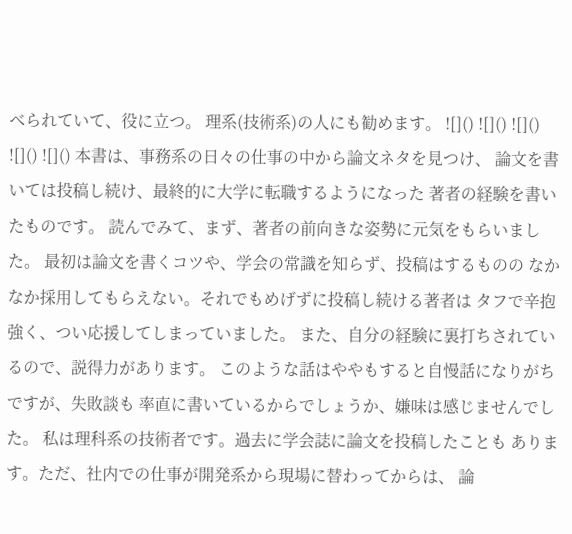べられていて、役に立つ。 理系(技術系)の人にも勧めます。 ![]() ![]() ![]() ![]() ![]() 本書は、事務系の日々の仕事の中から論文ネタを見つけ、 論文を書いては投稿し続け、最終的に大学に転職するようになった 著者の経験を書いたものです。 読んでみて、まず、著者の前向きな姿勢に元気をもらいました。 最初は論文を書くコツや、学会の常識を知らず、投稿はするものの なかなか採用してもらえない。それでもめげずに投稿し続ける著者は タフで辛抱強く、つい応援してしまっていました。 また、自分の経験に裏打ちされているので、説得力があります。 このような話はややもすると自慢話になりがちですが、失敗談も 率直に書いているからでしょうか、嫌味は感じませんでした。 私は理科系の技術者です。過去に学会誌に論文を投稿したことも あります。ただ、社内での仕事が開発系から現場に替わってからは、 論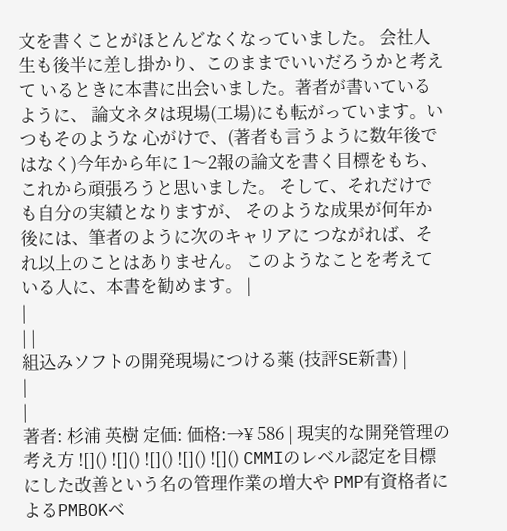文を書くことがほとんどなくなっていました。 会社人生も後半に差し掛かり、このままでいいだろうかと考えて いるときに本書に出会いました。著者が書いているように、 論文ネタは現場(工場)にも転がっています。いつもそのような 心がけで、(著者も言うように数年後ではなく)今年から年に 1〜2報の論文を書く目標をもち、これから頑張ろうと思いました。 そして、それだけでも自分の実績となりますが、 そのような成果が何年か後には、筆者のように次のキャリアに つながれば、それ以上のことはありません。 このようなことを考えている人に、本書を勧めます。 |
|
| |
組込みソフトの開発現場につける薬 (技評SE新書) |
|
|
著者: 杉浦 英樹 定価: 価格:→¥ 586 | 現実的な開発管理の考え方 ![]() ![]() ![]() ![]() ![]() CMMIのレベル認定を目標にした改善という名の管理作業の増大や PMP有資格者によるPMBOKベ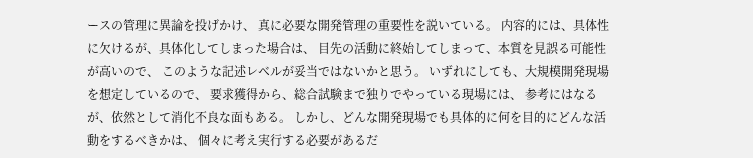ースの管理に異論を投げかけ、 真に必要な開発管理の重要性を説いている。 内容的には、具体性に欠けるが、具体化してしまった場合は、 目先の活動に終始してしまって、本質を見誤る可能性が高いので、 このような記述レベルが妥当ではないかと思う。 いずれにしても、大規模開発現場を想定しているので、 要求獲得から、総合試験まで独りでやっている現場には、 参考にはなるが、依然として消化不良な面もある。 しかし、どんな開発現場でも具体的に何を目的にどんな活動をするべきかは、 個々に考え実行する必要があるだ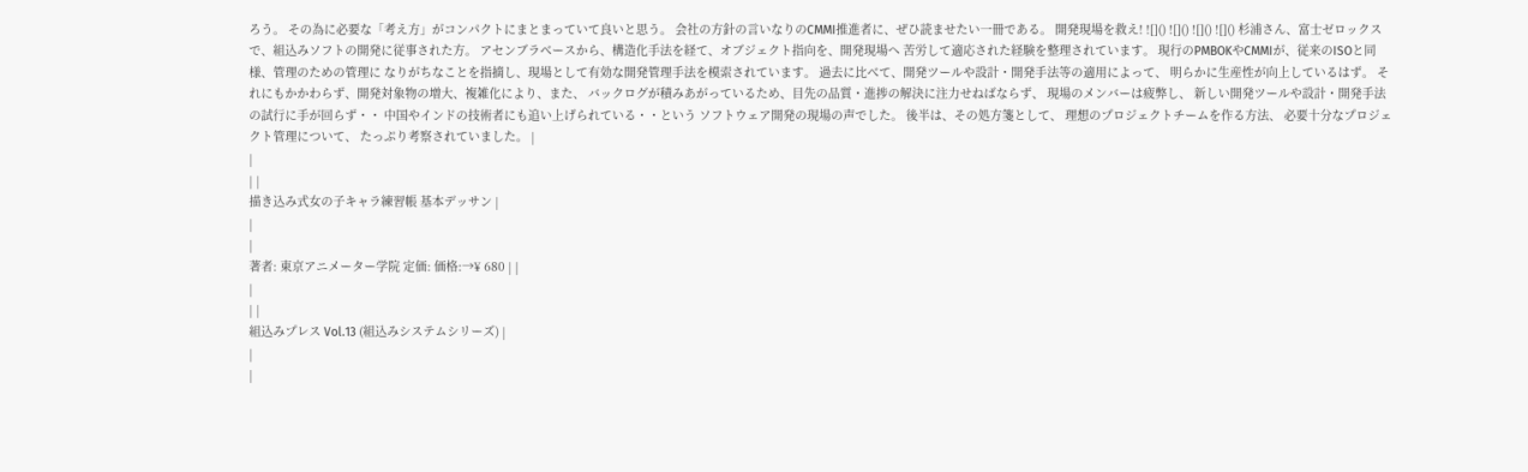ろう。 その為に必要な「考え方」がコンパクトにまとまっていて良いと思う。 会社の方針の言いなりのCMMI推進者に、ぜひ読ませたい一冊である。 開発現場を救え! ![]() ![]() ![]() ![]() 杉浦さん、富士ゼロックスで、組込みソフトの開発に従事された方。 アセンブラベースから、構造化手法を経て、オブジェクト指向を、開発現場へ 苦労して適応された経験を整理されています。 現行のPMBOKやCMMIが、従来のISOと同様、管理のための管理に なりがちなことを指摘し、現場として有効な開発管理手法を模索されています。 過去に比べて、開発ツールや設計・開発手法等の適用によって、 明らかに生産性が向上しているはず。 それにもかかわらず、開発対象物の増大、複雑化により、また、 バックログが積みあがっているため、目先の品質・進捗の解決に注力せねばならず、 現場のメンバーは疲弊し、 新しい開発ツールや設計・開発手法の試行に手が回らず・・ 中国やインドの技術者にも追い上げられている・・という ソフトウェア開発の現場の声でした。 後半は、その処方箋として、 理想のプロジェクトチームを作る方法、 必要十分なプロジェクト管理について、 たっぷり考察されていました。 |
|
| |
描き込み式女の子キャラ練習帳 基本デッサン |
|
|
著者: 東京アニメーター学院 定価: 価格:→¥ 680 | |
|
| |
組込みプレス Vol.13 (組込みシステムシリーズ) |
|
|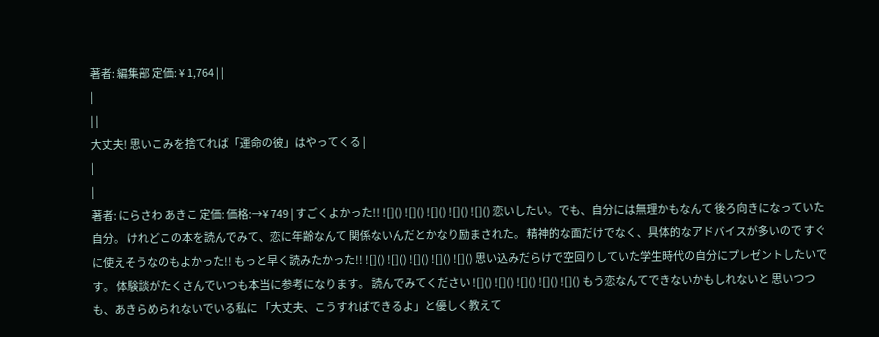著者: 編集部 定価: ¥ 1,764 | |
|
| |
大丈夫! 思いこみを捨てれば「運命の彼」はやってくる |
|
|
著者: にらさわ あきこ 定価: 価格:→¥ 749 | すごくよかった!! ![]() ![]() ![]() ![]() ![]() 恋いしたい。でも、自分には無理かもなんて 後ろ向きになっていた自分。 けれどこの本を読んでみて、恋に年齢なんて 関係ないんだとかなり励まされた。 精神的な面だけでなく、具体的なアドバイスが多いので すぐに使えそうなのもよかった!! もっと早く読みたかった!! ![]() ![]() ![]() ![]() ![]() 思い込みだらけで空回りしていた学生時代の自分にプレゼントしたいです。 体験談がたくさんでいつも本当に参考になります。 読んでみてください ![]() ![]() ![]() ![]() ![]() もう恋なんてできないかもしれないと 思いつつも、あきらめられないでいる私に 「大丈夫、こうすればできるよ」と優しく教えて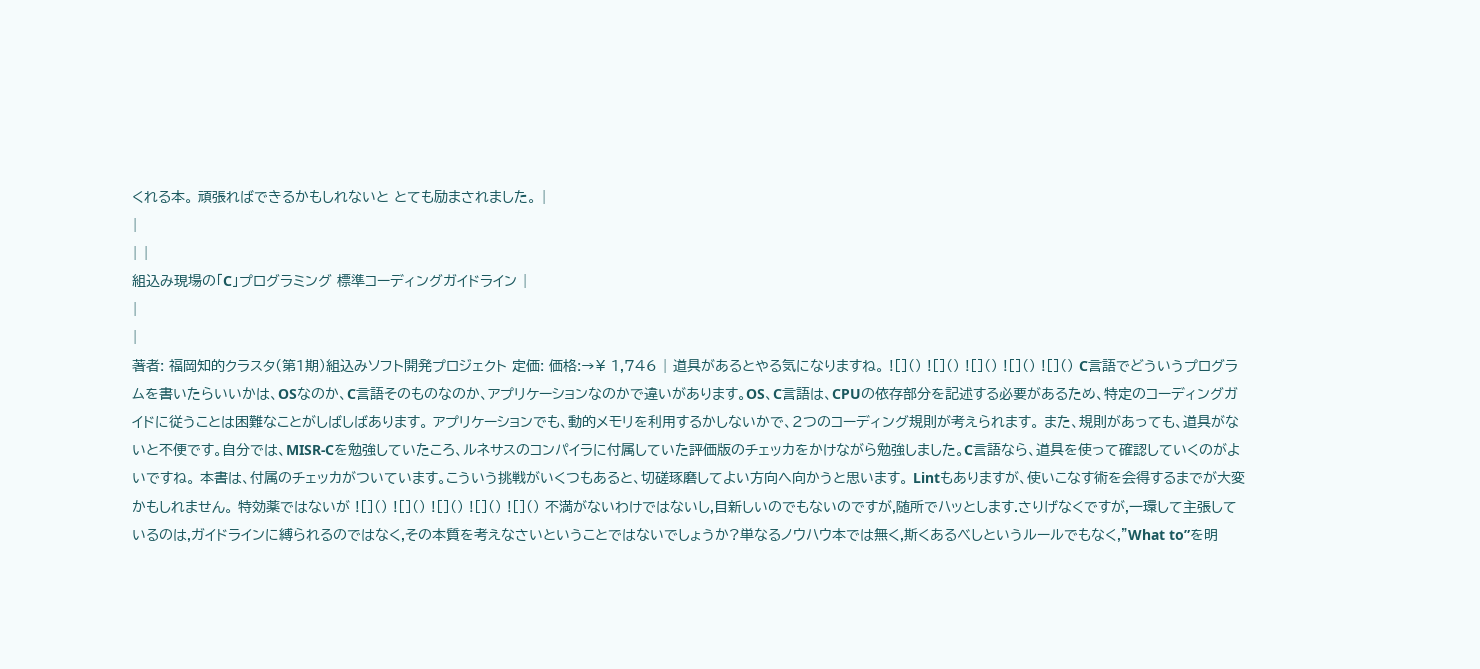くれる本。 頑張ればできるかもしれないと とても励まされました。 |
|
| |
組込み現場の「C」プログラミング 標準コーディングガイドライン |
|
|
著者: 福岡知的クラスタ(第1期)組込みソフト開発プロジェクト 定価: 価格:→¥ 1,746 | 道具があるとやる気になりますね。 ![]() ![]() ![]() ![]() ![]() C言語でどういうプログラムを書いたらいいかは、OSなのか、C言語そのものなのか、アプリケーションなのかで違いがあります。OS、C言語は、CPUの依存部分を記述する必要があるため、特定のコーディングガイドに従うことは困難なことがしばしばあります。 アプリケーションでも、動的メモリを利用するかしないかで、2つのコーディング規則が考えられます。 また、規則があっても、道具がないと不便です。自分では、MISR-Cを勉強していたころ、ルネサスのコンパイラに付属していた評価版のチェッカをかけながら勉強しました。C言語なら、道具を使って確認していくのがよいですね。 本書は、付属のチェッカがついています。こういう挑戦がいくつもあると、切磋琢磨してよい方向へ向かうと思います。 Lintもありますが、使いこなす術を会得するまでが大変かもしれません。 特効薬ではないが ![]() ![]() ![]() ![]() ![]() 不満がないわけではないし,目新しいのでもないのですが,随所でハッとします.さりげなくですが,一環して主張しているのは,ガイドラインに縛られるのではなく,その本質を考えなさいということではないでしょうか?単なるノウハウ本では無く,斯くあるべしというルールでもなく,”What to”を明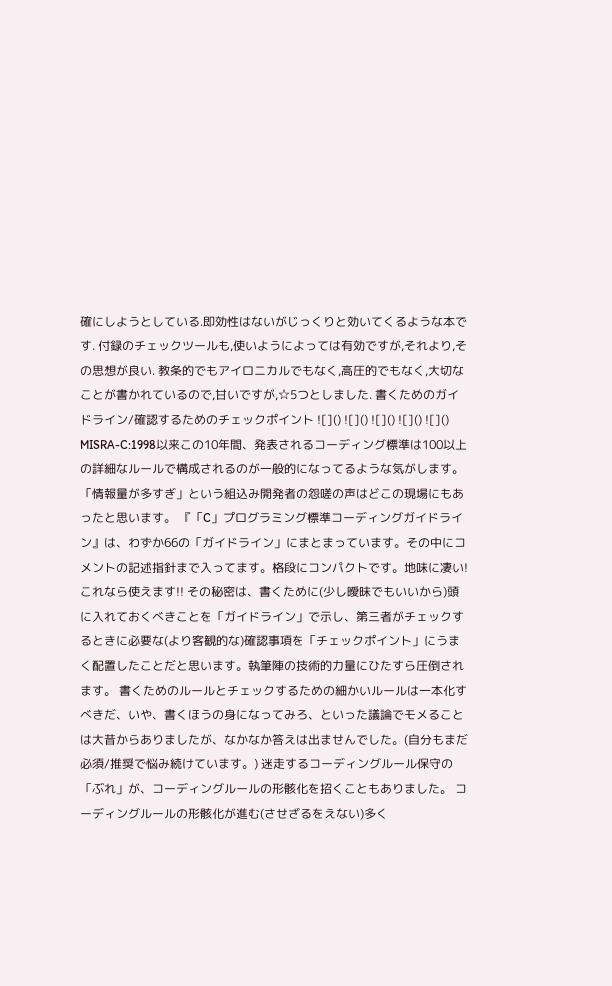確にしようとしている.即効性はないがじっくりと効いてくるような本です. 付録のチェックツールも,使いようによっては有効ですが,それより,その思想が良い. 教条的でもアイロニカルでもなく,高圧的でもなく,大切なことが書かれているので,甘いですが,☆5つとしました. 書くためのガイドライン/確認するためのチェックポイント ![]() ![]() ![]() ![]() ![]() MISRA-C:1998以来この10年間、発表されるコーディング標準は100以上の詳細なルールで構成されるのが一般的になってるような気がします。「情報量が多すぎ」という組込み開発者の怨嗟の声はどこの現場にもあったと思います。 『「C」プログラミング標準コーディングガイドライン』は、わずか66の「ガイドライン」にまとまっています。その中にコメントの記述指針まで入ってます。格段にコンパクトです。地味に凄い!これなら使えます!! その秘密は、書くために(少し曖昧でもいいから)頭に入れておくべきことを「ガイドライン」で示し、第三者がチェックするときに必要な(より客観的な)確認事項を「チェックポイント」にうまく配置したことだと思います。執筆陣の技術的力量にひたすら圧倒されます。 書くためのルールとチェックするための細かいルールは一本化すべきだ、いや、書くほうの身になってみろ、といった議論でモメることは大昔からありましたが、なかなか答えは出ませんでした。(自分もまだ必須/推奨で悩み続けています。) 迷走するコーディングルール保守の「ぶれ」が、コーディングルールの形骸化を招くこともありました。 コーディングルールの形骸化が進む(させざるをえない)多く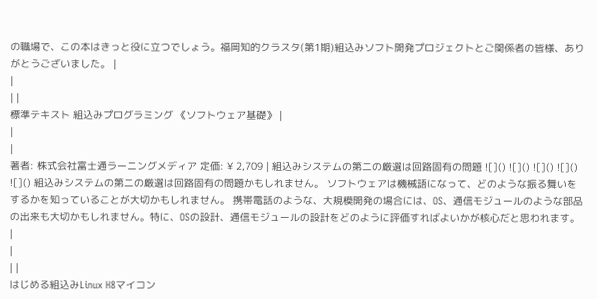の職場で、この本はきっと役に立つでしょう。福岡知的クラスタ(第1期)組込みソフト開発プロジェクトとご関係者の皆様、ありがとうございました。 |
|
| |
標準テキスト 組込みプログラミング 《ソフトウェア基礎》 |
|
|
著者: 株式会社富士通ラーニングメディア 定価: ¥ 2,709 | 組込みシステムの第二の厳選は回路固有の問題 ![]() ![]() ![]() ![]() ![]() 組込みシステムの第二の厳選は回路固有の問題かもしれません。 ソフトウェアは機械語になって、どのような振る舞いをするかを知っていることが大切かもしれません。 携帯電話のような、大規模開発の場合には、OS、通信モジュールのような部品の出来も大切かもしれません。特に、OSの設計、通信モジュールの設計をどのように評価すればよいかが核心だと思われます。 |
|
| |
はじめる組込みLinux H8マイコン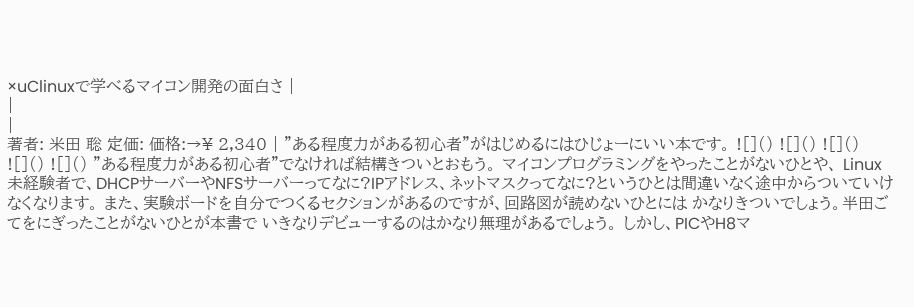×uClinuxで学べるマイコン開発の面白さ |
|
|
著者: 米田 聡 定価: 価格:→¥ 2,340 | "ある程度力がある初心者"がはじめるにはひじょーにいい本です。 ![]() ![]() ![]() ![]() ![]() "ある程度力がある初心者"でなければ結構きついとおもう。 マイコンプログラミングをやったことがないひとや、 Linux未経験者で、DHCPサーバーやNFSサーバーってなに?IPアドレス、ネットマスクってなに?というひとは間違いなく途中からついていけなくなります。 また、実験ボードを自分でつくるセクションがあるのですが、回路図が読めないひとには かなりきついでしょう。半田ごてをにぎったことがないひとが本書で いきなりデビューするのはかなり無理があるでしょう。 しかし、PICやH8マ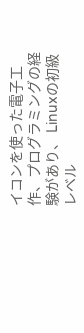イコンを使った電子工作、プログラミングの経験があり、 Linuxの初級レベル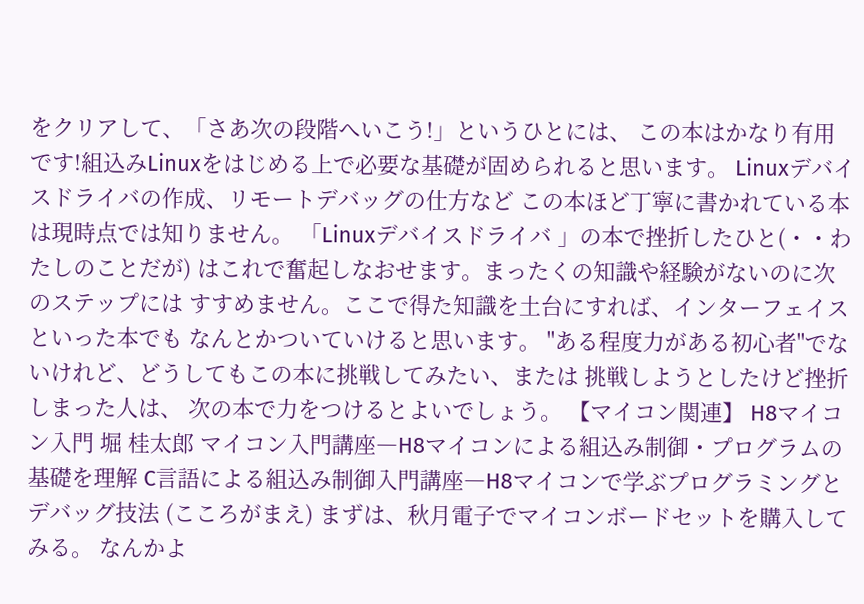をクリアして、「さあ次の段階へいこう!」というひとには、 この本はかなり有用です!組込みLinuxをはじめる上で必要な基礎が固められると思います。 Linuxデバイスドライバの作成、リモートデバッグの仕方など この本ほど丁寧に書かれている本は現時点では知りません。 「Linuxデバイスドライバ 」の本で挫折したひと(・・わたしのことだが) はこれで奮起しなおせます。まったくの知識や経験がないのに次のステップには すすめません。ここで得た知識を土台にすれば、インターフェイスといった本でも なんとかついていけると思います。 "ある程度力がある初心者"でないけれど、どうしてもこの本に挑戦してみたい、または 挑戦しようとしたけど挫折しまった人は、 次の本で力をつけるとよいでしょう。 【マイコン関連】 H8マイコン入門 堀 桂太郎 マイコン入門講座―H8マイコンによる組込み制御・プログラムの基礎を理解 C言語による組込み制御入門講座―H8マイコンで学ぶプログラミングとデバッグ技法 (こころがまえ) まずは、秋月電子でマイコンボードセットを購入してみる。 なんかよ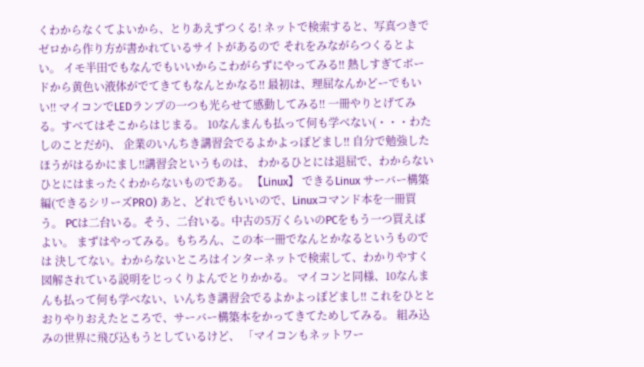くわからなくてよいから、とりあえずつくる! ネットで検索すると、写真つきでゼロから作り方が書かれているサイトがあるので それをみながらつくるとよい。 イモ半田でもなんでもいいからこわがらずにやってみる!! 熱しすぎてボードから黄色い液体がでてきてもなんとかなる!! 最初は、理屈なんかどーでもいい!! マイコンでLEDランプの一つも光らせて感動してみる!! 一冊やりとげてみる。すべてはそこからはじまる。 10なんまんも払って何も学べない(・・・わたしのことだが)、 企業のいんちき講習会でるよかよっぽどまし!! 自分で勉強したほうがはるかにまし!!講習会というものは、 わかるひとには退屈で、わからないひとにはまったくわからないものである。 【Linux】 できるLinux サーバー構築編(できるシリーズPRO) あと、どれでもいいので、Linuxコマンド本を一冊買う。 PCは二台いる。そう、二台いる。中古の5万くらいのPCをもう一つ買えばよい。 まずはやってみる。もちろん、この本一冊でなんとかなるというものでは 決してない。わからないところはインターネットで検索して、わかりやすく 図解されている説明をじっくりよんでとりかかる。 マイコンと同様、10なんまんも払って何も学べない、いんちき講習会でるよかよっぽどまし!! これをひととおりやりおえたところで、サーバー構築本をかってきてためしてみる。 組み込みの世界に飛び込もうとしているけど、 「マイコンもネットワー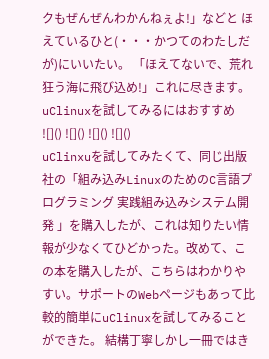クもぜんぜんわかんねぇよ!」などと ほえているひと(・・・かつてのわたしだが)にいいたい。 「ほえてないで、荒れ狂う海に飛び込め!」これに尽きます。 uClinuxを試してみるにはおすすめ ![]() ![]() ![]() ![]() uClinxuを試してみたくて、同じ出版社の「組み込みLinuxのためのC言語プログラミング 実践組み込みシステム開発 」を購入したが、これは知りたい情報が少なくてひどかった。改めて、この本を購入したが、こちらはわかりやすい。サポートのWebページもあって比較的簡単にuClinuxを試してみることができた。 結構丁寧しかし一冊ではき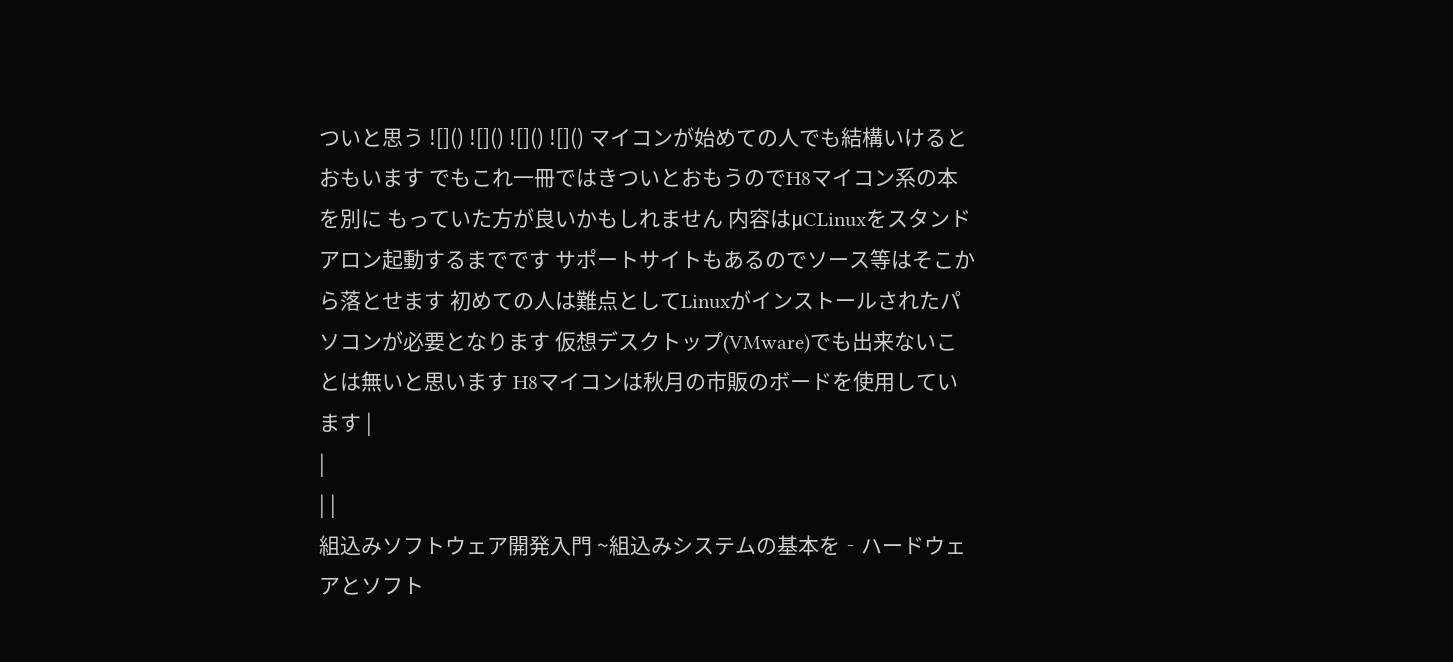ついと思う ![]() ![]() ![]() ![]() マイコンが始めての人でも結構いけるとおもいます でもこれ一冊ではきついとおもうのでH8マイコン系の本を別に もっていた方が良いかもしれません 内容はμCLinuxをスタンドアロン起動するまでです サポートサイトもあるのでソース等はそこから落とせます 初めての人は難点としてLinuxがインストールされたパソコンが必要となります 仮想デスクトップ(VMware)でも出来ないことは無いと思います H8マイコンは秋月の市販のボードを使用しています |
|
| |
組込みソフトウェア開発入門 ~組込みシステムの基本を‐ハードウェアとソフト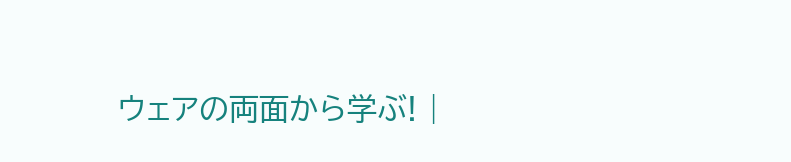ウェアの両面から学ぶ! |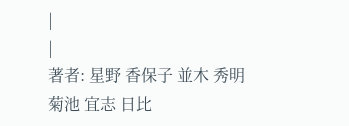|
|
著者: 星野 香保子 並木 秀明 菊池 宜志 日比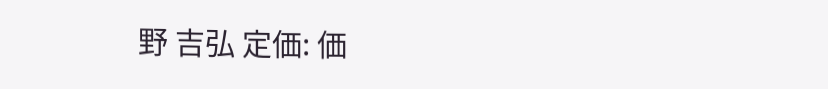野 吉弘 定価: 価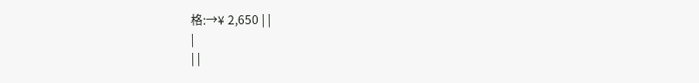格:→¥ 2,650 | |
|
| |